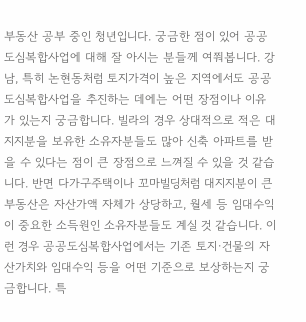부동산 공부 중인 청년입니다. 궁금한 점이 있어 공공도심복합사업에 대해 잘 아시는 분들께 여쭤봅니다. 강남, 특히 논현동처럼 토지가격이 높은 지역에서도 공공도심복합사업을 추진하는 데에는 어떤 장점이나 이유가 있는지 궁금합니다. 빌라의 경우 상대적으로 적은 대지지분을 보유한 소유자분들도 많아 신축 아파트를 받을 수 있다는 점이 큰 장점으로 느껴질 수 있을 것 같습니다. 반면 다가구주택이나 꼬마빌딩처럼 대지지분이 큰 부동산은 자산가액 자체가 상당하고, 월세 등 임대수익이 중요한 소득원인 소유자분들도 계실 것 같습니다. 이런 경우 공공도심복합사업에서는 기존 토지·건물의 자산가치와 임대수익 등을 어떤 기준으로 보상하는지 궁금합니다. 특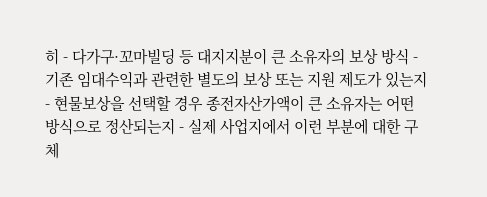히 - 다가구·꼬마빌딩 등 대지지분이 큰 소유자의 보상 방식 - 기존 임대수익과 관련한 별도의 보상 또는 지원 제도가 있는지 - 현물보상을 선택할 경우 종전자산가액이 큰 소유자는 어떤 방식으로 정산되는지 - 실제 사업지에서 이런 부분에 대한 구체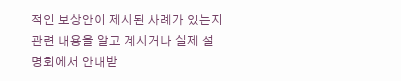적인 보상안이 제시된 사례가 있는지 관련 내용을 알고 계시거나 실제 설명회에서 안내받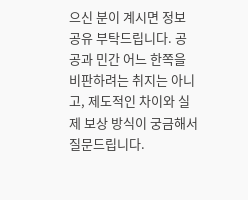으신 분이 계시면 정보 공유 부탁드립니다. 공공과 민간 어느 한쪽을 비판하려는 취지는 아니고, 제도적인 차이와 실제 보상 방식이 궁금해서 질문드립니다.